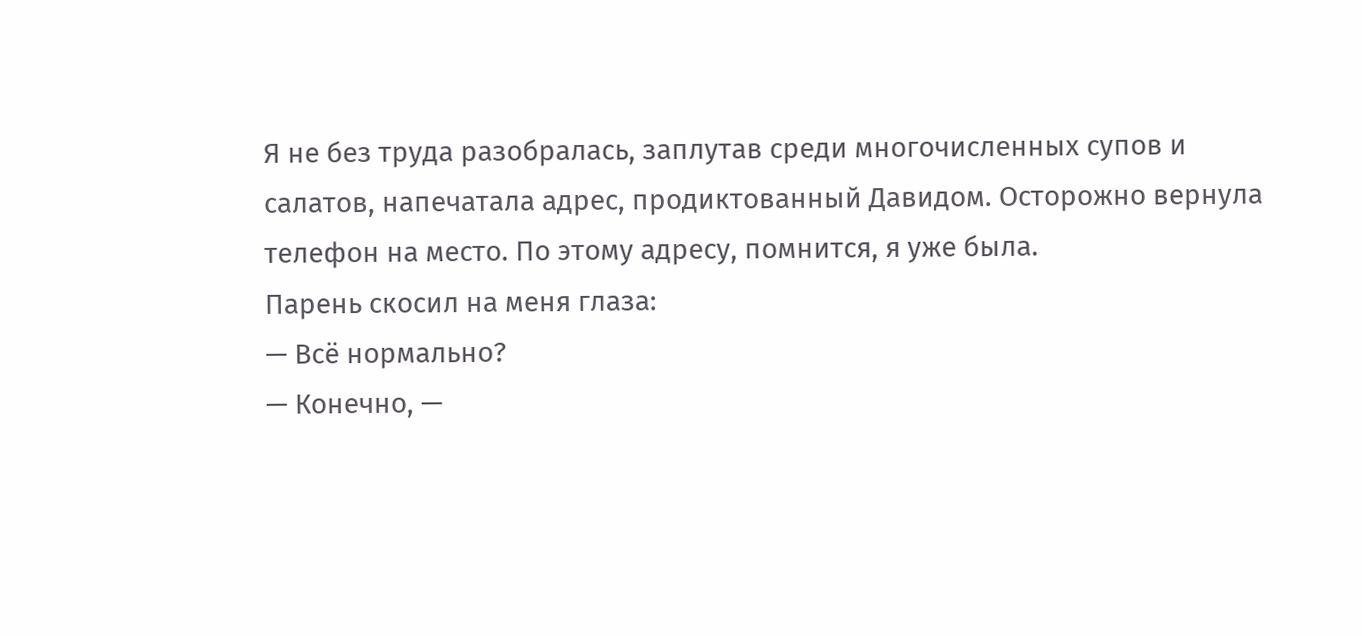Я не без труда разобралась, заплутав среди многочисленных супов и салатов, напечатала адрес, продиктованный Давидом. Осторожно вернула телефон на место. По этому адресу, помнится, я уже была.
Парень скосил на меня глаза:
— Всё нормально?
— Конечно, —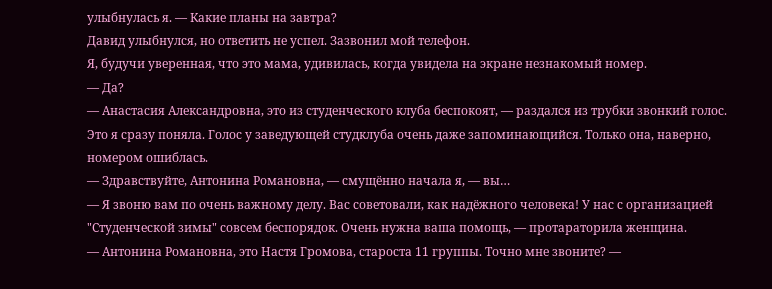улыбнулась я. — Какие планы на завтра?
Давид улыбнулся, но ответить не успел. Зазвонил мой телефон.
Я, будучи уверенная, что это мама, удивилась, когда увидела на экране незнакомый номер.
— Да?
— Анастасия Александровна, это из студенческого клуба беспокоят, — раздался из трубки звонкий голос.
Это я сразу поняла. Голос у заведующей студклуба очень даже запоминающийся. Только она, наверно, номером ошиблась.
— Здравствуйте, Антонина Романовна, — смущённо начала я, — вы…
— Я звоню вам по очень важному делу. Вас советовали, как надёжного человека! У нас с организацией "Студенческой зимы" совсем беспорядок. Очень нужна ваша помощь, — протараторила женщина.
— Антонина Романовна, это Настя Громова, староста 11 группы. Точно мне звоните? —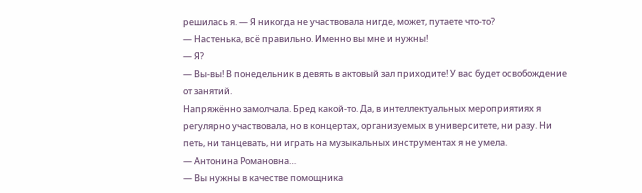решилась я. — Я никогда не участвовала нигде, может, путаете что-то?
— Настенька, всё правильно. Именно вы мне и нужны!
— Я?
— Вы-вы! В понедельник в девять в актовый зал приходите! У вас будет освобождение от занятий.
Напряжённо замолчала. Бред какой-то. Да, в интеллектуальных мероприятиях я регулярно участвовала, но в концертах, организуемых в университете, ни разу. Ни петь, ни танцевать, ни играть на музыкальных инструментах я не умела.
— Антонина Романовна…
— Вы нужны в качестве помощника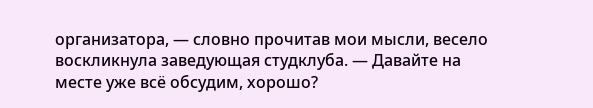организатора, — словно прочитав мои мысли, весело воскликнула заведующая студклуба. — Давайте на месте уже всё обсудим, хорошо?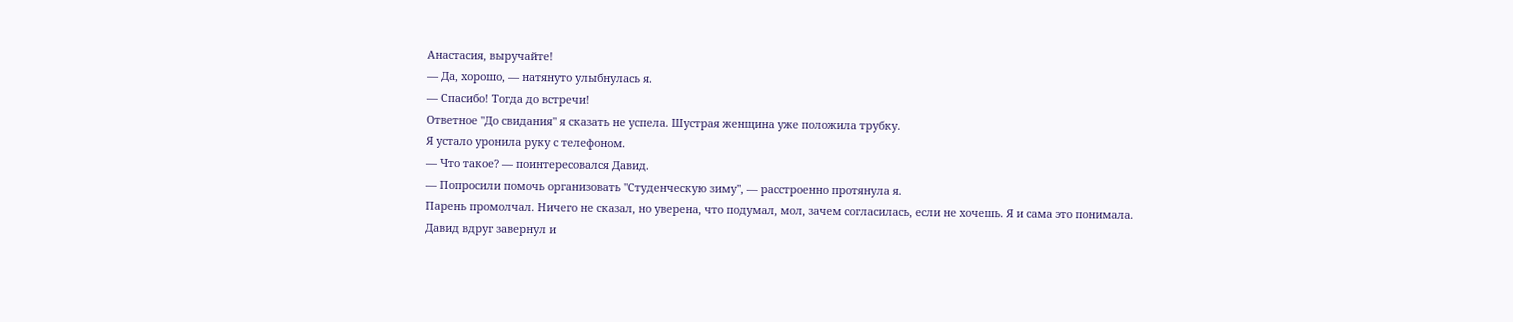Анастасия, выручайте!
— Да, хорошо, — натянуто улыбнулась я.
— Спасибо! Тогда до встречи!
Ответное "До свидания" я сказать не успела. Шустрая женщина уже положила трубку.
Я устало уронила руку с телефоном.
— Что такое? — поинтересовался Давид.
— Попросили помочь организовать "Студенческую зиму", — расстроенно протянула я.
Парень промолчал. Ничего не сказал, но уверена, что подумал, мол, зачем согласилась, если не хочешь. Я и сама это понимала.
Давид вдруг завернул и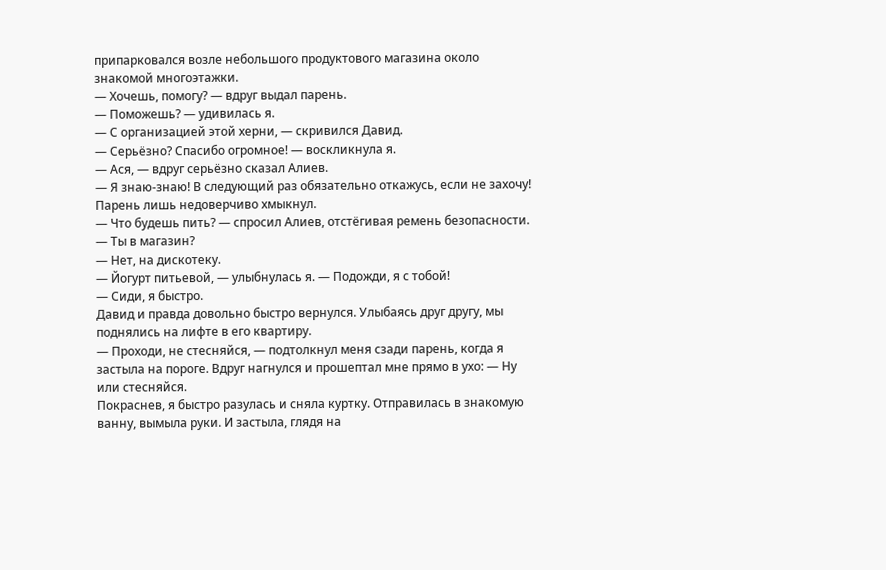припарковался возле небольшого продуктового магазина около знакомой многоэтажки.
— Хочешь, помогу? — вдруг выдал парень.
— Поможешь? — удивилась я.
— С организацией этой херни, — скривился Давид.
— Серьёзно? Спасибо огромное! — воскликнула я.
— Ася, — вдруг серьёзно сказал Алиев.
— Я знаю-знаю! В следующий раз обязательно откажусь, если не захочу!
Парень лишь недоверчиво хмыкнул.
— Что будешь пить? — спросил Алиев, отстёгивая ремень безопасности.
— Ты в магазин?
— Нет, на дискотеку.
— Йогурт питьевой, — улыбнулась я. — Подожди, я с тобой!
— Сиди, я быстро.
Давид и правда довольно быстро вернулся. Улыбаясь друг другу, мы поднялись на лифте в его квартиру.
— Проходи, не стесняйся, — подтолкнул меня сзади парень, когда я застыла на пороге. Вдруг нагнулся и прошептал мне прямо в ухо: — Ну или стесняйся.
Покраснев, я быстро разулась и сняла куртку. Отправилась в знакомую ванну, вымыла руки. И застыла, глядя на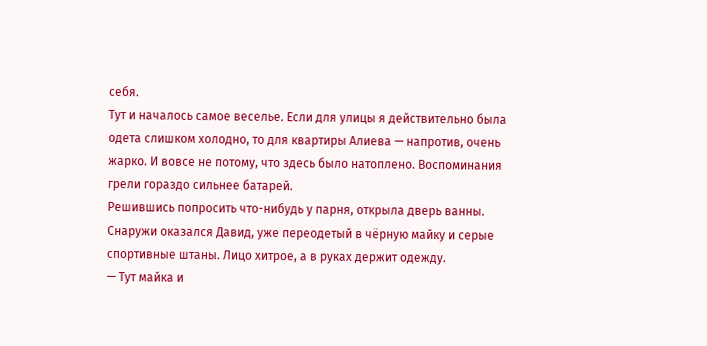себя.
Тут и началось самое веселье. Если для улицы я действительно была одета слишком холодно, то для квартиры Алиева — напротив, очень жарко. И вовсе не потому, что здесь было натоплено. Воспоминания грели гораздо сильнее батарей.
Решившись попросить что-нибудь у парня, открыла дверь ванны. Снаружи оказался Давид, уже переодетый в чёрную майку и серые спортивные штаны. Лицо хитрое, а в руках держит одежду.
— Тут майка и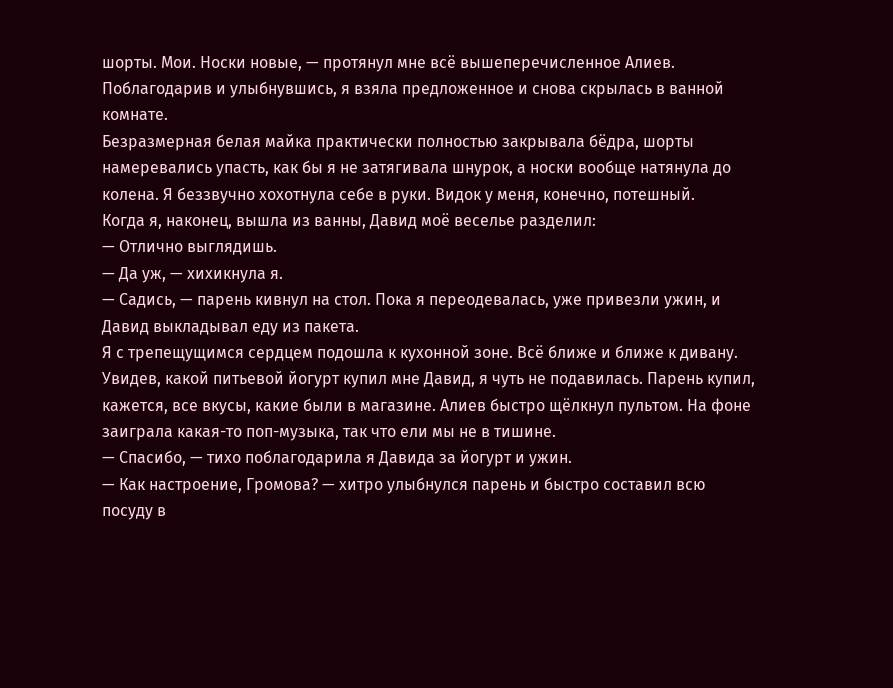шорты. Мои. Носки новые, — протянул мне всё вышеперечисленное Алиев.
Поблагодарив и улыбнувшись, я взяла предложенное и снова скрылась в ванной комнате.
Безразмерная белая майка практически полностью закрывала бёдра, шорты намеревались упасть, как бы я не затягивала шнурок, а носки вообще натянула до колена. Я беззвучно хохотнула себе в руки. Видок у меня, конечно, потешный.
Когда я, наконец, вышла из ванны, Давид моё веселье разделил:
— Отлично выглядишь.
— Да уж, — хихикнула я.
— Садись, — парень кивнул на стол. Пока я переодевалась, уже привезли ужин, и Давид выкладывал еду из пакета.
Я с трепещущимся сердцем подошла к кухонной зоне. Всё ближе и ближе к дивану.
Увидев, какой питьевой йогурт купил мне Давид, я чуть не подавилась. Парень купил, кажется, все вкусы, какие были в магазине. Алиев быстро щёлкнул пультом. На фоне заиграла какая-то поп-музыка, так что ели мы не в тишине.
— Спасибо, — тихо поблагодарила я Давида за йогурт и ужин.
— Как настроение, Громова? — хитро улыбнулся парень и быстро составил всю посуду в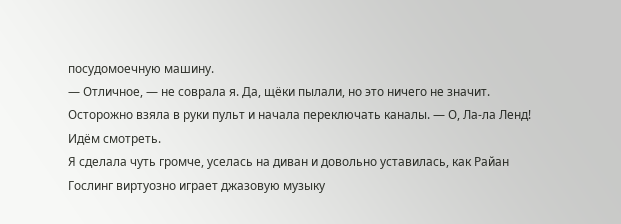посудомоечную машину.
— Отличное, — не соврала я. Да, щёки пылали, но это ничего не значит. Осторожно взяла в руки пульт и начала переключать каналы. — О, Ла-ла Ленд! Идём смотреть.
Я сделала чуть громче, уселась на диван и довольно уставилась, как Райан Гослинг виртуозно играет джазовую музыку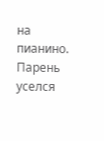на пианино. Парень уселся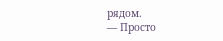рядом.
— Просто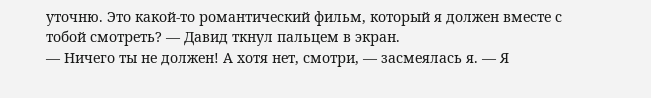уточню. Это какой-то романтический фильм, который я должен вместе с тобой смотреть? — Давид ткнул пальцем в экран.
— Ничего ты не должен! А хотя нет, смотри, — засмеялась я. — Я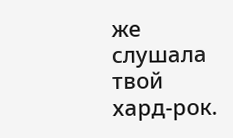же слушала твой хард-рок.